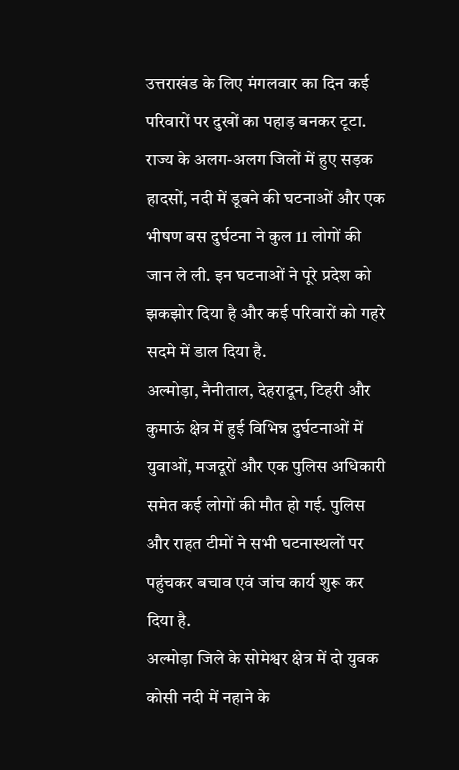उत्तराखंड के लिए मंगलवार का दिन कई परिवारों पर दुखों का पहाड़ बनकर टूटा. राज्य के अलग-अलग जिलों में हुए सड़क हादसों, नदी में डूबने की घटनाओं और एक भीषण बस दुर्घटना ने कुल 11 लोगों की जान ले ली. इन घटनाओं ने पूरे प्रदेश को झकझोर दिया है और कई परिवारों को गहरे सदमे में डाल दिया है.
अल्मोड़ा, नैनीताल, देहरादून, टिहरी और कुमाऊं क्षेत्र में हुई विभिन्न दुर्घटनाओं में युवाओं, मजदूरों और एक पुलिस अधिकारी समेत कई लोगों की मौत हो गई. पुलिस और राहत टीमों ने सभी घटनास्थलों पर पहुंचकर बचाव एवं जांच कार्य शुरू कर दिया है.
अल्मोड़ा जिले के सोमेश्वर क्षेत्र में दो युवक कोसी नदी में नहाने के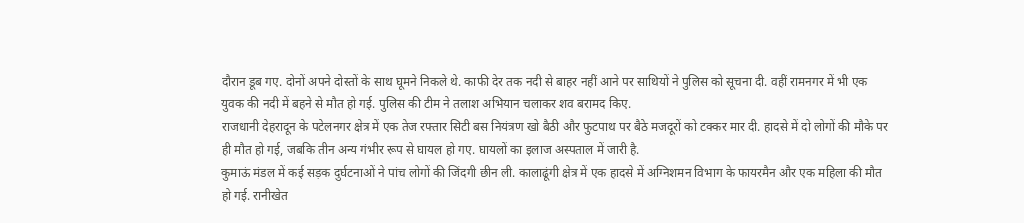दौरान डूब गए. दोनों अपने दोस्तों के साथ घूमने निकले थे. काफी देर तक नदी से बाहर नहीं आने पर साथियों ने पुलिस को सूचना दी. वहीं रामनगर में भी एक युवक की नदी में बहने से मौत हो गई. पुलिस की टीम ने तलाश अभियान चलाकर शव बरामद किए.
राजधानी देहरादून के पटेलनगर क्षेत्र में एक तेज रफ्तार सिटी बस नियंत्रण खो बैठी और फुटपाथ पर बैठे मजदूरों को टक्कर मार दी. हादसे में दो लोगों की मौके पर ही मौत हो गई, जबकि तीन अन्य गंभीर रूप से घायल हो गए. घायलों का इलाज अस्पताल में जारी है.
कुमाऊं मंडल में कई सड़क दुर्घटनाओं ने पांच लोगों की जिंदगी छीन ली. कालाढूंगी क्षेत्र में एक हादसे में अग्निशमन विभाग के फायरमैन और एक महिला की मौत हो गई. रानीखेत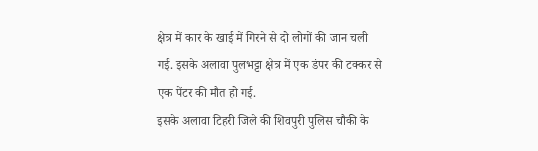क्षेत्र में कार के खाई में गिरने से दो लोगों की जान चली गई. इसके अलावा पुलभट्टा क्षेत्र में एक डंपर की टक्कर से एक पेंटर की मौत हो गई.
इसके अलावा टिहरी जिले की शिवपुरी पुलिस चौकी के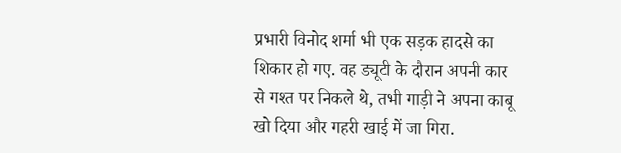प्रभारी विनोद शर्मा भी एक सड़क हादसे का शिकार हो गए. वह ड्यूटी के दौरान अपनी कार से गश्त पर निकले थे, तभी गाड़ी ने अपना काबू खो दिया और गहरी खाई में जा गिरा.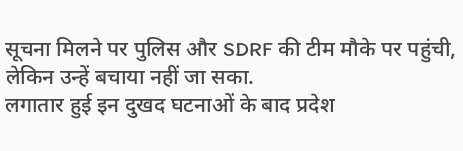सूचना मिलने पर पुलिस और SDRF की टीम मौके पर पहुंची, लेकिन उन्हें बचाया नहीं जा सका.
लगातार हुई इन दुखद घटनाओं के बाद प्रदेश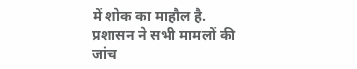में शोक का माहौल है. प्रशासन ने सभी मामलों की जांच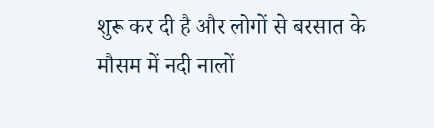शुरू कर दी है और लोगों से बरसात के मौसम में नदी नालों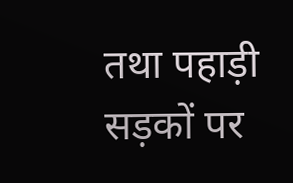तथा पहाड़ी सड़कों पर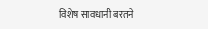विशेष सावधानी बरतने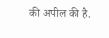की अपील की है.